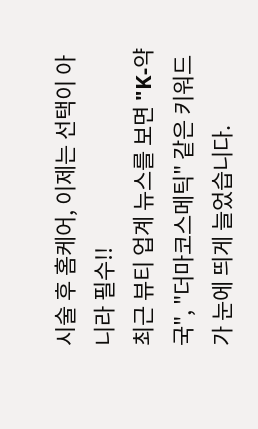시술 후 홈케어, 이제는 선택이 아니라 필수!!
최근 뷰티 업계 뉴스를 보면 "K-약국", "더마코스메틱" 같은 키워드가 눈에 띄게 늘었습니다.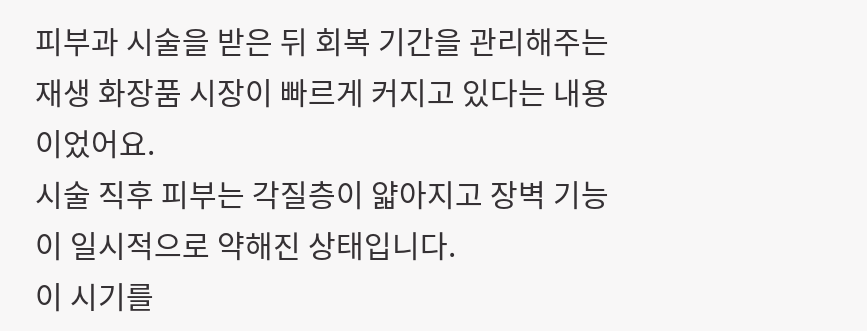피부과 시술을 받은 뒤 회복 기간을 관리해주는 재생 화장품 시장이 빠르게 커지고 있다는 내용이었어요.
시술 직후 피부는 각질층이 얇아지고 장벽 기능이 일시적으로 약해진 상태입니다.
이 시기를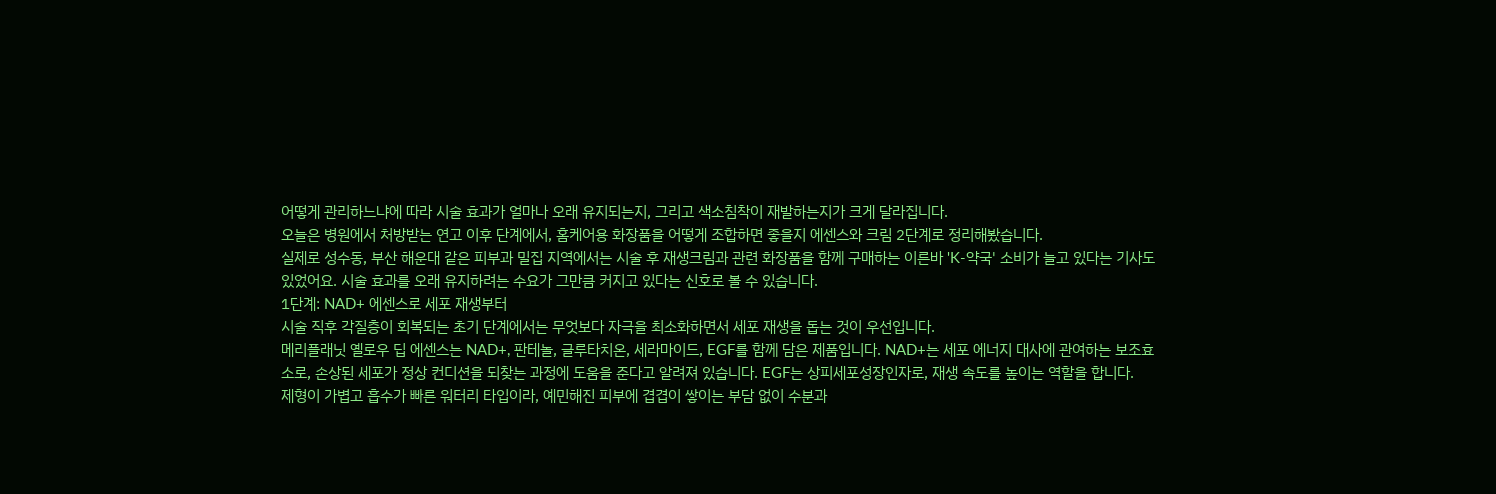어떻게 관리하느냐에 따라 시술 효과가 얼마나 오래 유지되는지, 그리고 색소침착이 재발하는지가 크게 달라집니다.
오늘은 병원에서 처방받는 연고 이후 단계에서, 홈케어용 화장품을 어떻게 조합하면 좋을지 에센스와 크림 2단계로 정리해봤습니다.
실제로 성수동, 부산 해운대 같은 피부과 밀집 지역에서는 시술 후 재생크림과 관련 화장품을 함께 구매하는 이른바 'K-약국' 소비가 늘고 있다는 기사도 있었어요. 시술 효과를 오래 유지하려는 수요가 그만큼 커지고 있다는 신호로 볼 수 있습니다.
1단계: NAD+ 에센스로 세포 재생부터
시술 직후 각질층이 회복되는 초기 단계에서는 무엇보다 자극을 최소화하면서 세포 재생을 돕는 것이 우선입니다.
메리플래닛 옐로우 딥 에센스는 NAD+, 판테놀, 글루타치온, 세라마이드, EGF를 함께 담은 제품입니다. NAD+는 세포 에너지 대사에 관여하는 보조효소로, 손상된 세포가 정상 컨디션을 되찾는 과정에 도움을 준다고 알려져 있습니다. EGF는 상피세포성장인자로, 재생 속도를 높이는 역할을 합니다.
제형이 가볍고 흡수가 빠른 워터리 타입이라, 예민해진 피부에 겹겹이 쌓이는 부담 없이 수분과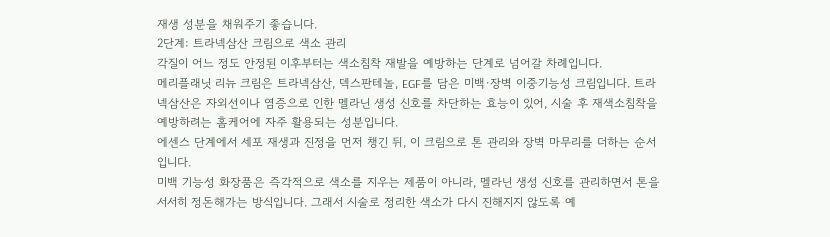재생 성분을 채워주기 좋습니다.
2단계: 트라넥삼산 크림으로 색소 관리
각질이 어느 정도 안정된 이후부터는 색소침착 재발을 예방하는 단계로 넘어갈 차례입니다.
메리플래닛 리뉴 크림은 트라넥삼산, 덱스판테놀, EGF를 담은 미백·장벽 이중기능성 크림입니다. 트라넥삼산은 자외선이나 염증으로 인한 멜라닌 생성 신호를 차단하는 효능이 있어, 시술 후 재색소침착을 예방하려는 홈케어에 자주 활용되는 성분입니다.
에센스 단계에서 세포 재생과 진정을 먼저 챙긴 뒤, 이 크림으로 톤 관리와 장벽 마무리를 더하는 순서입니다.
미백 기능성 화장품은 즉각적으로 색소를 지우는 제품이 아니라, 멜라닌 생성 신호를 관리하면서 톤을 서서히 정돈해가는 방식입니다. 그래서 시술로 정리한 색소가 다시 진해지지 않도록 예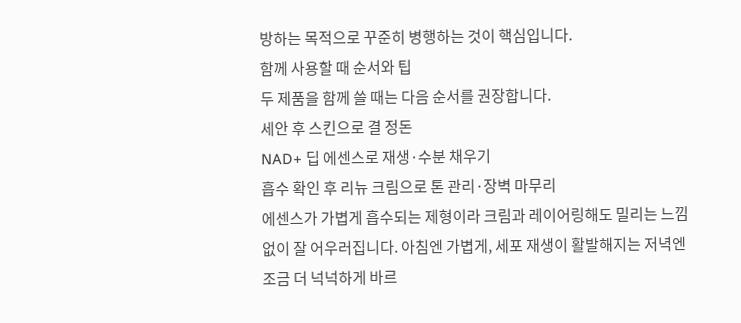방하는 목적으로 꾸준히 병행하는 것이 핵심입니다.
함께 사용할 때 순서와 팁
두 제품을 함께 쓸 때는 다음 순서를 권장합니다.
세안 후 스킨으로 결 정돈
NAD+ 딥 에센스로 재생·수분 채우기
흡수 확인 후 리뉴 크림으로 톤 관리·장벽 마무리
에센스가 가볍게 흡수되는 제형이라 크림과 레이어링해도 밀리는 느낌 없이 잘 어우러집니다. 아침엔 가볍게, 세포 재생이 활발해지는 저녁엔 조금 더 넉넉하게 바르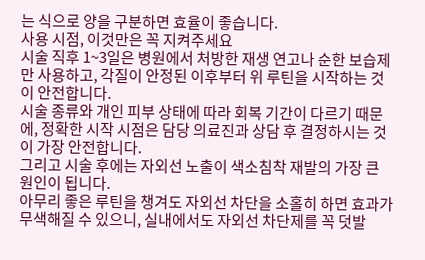는 식으로 양을 구분하면 효율이 좋습니다.
사용 시점, 이것만은 꼭 지켜주세요
시술 직후 1~3일은 병원에서 처방한 재생 연고나 순한 보습제만 사용하고, 각질이 안정된 이후부터 위 루틴을 시작하는 것이 안전합니다.
시술 종류와 개인 피부 상태에 따라 회복 기간이 다르기 때문에, 정확한 시작 시점은 담당 의료진과 상담 후 결정하시는 것이 가장 안전합니다.
그리고 시술 후에는 자외선 노출이 색소침착 재발의 가장 큰 원인이 됩니다.
아무리 좋은 루틴을 챙겨도 자외선 차단을 소홀히 하면 효과가 무색해질 수 있으니, 실내에서도 자외선 차단제를 꼭 덧발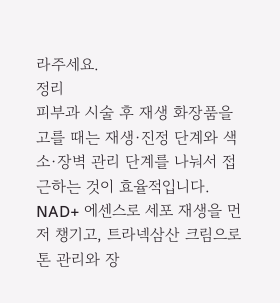라주세요.
정리
피부과 시술 후 재생 화장품을 고를 때는 재생·진정 단계와 색소·장벽 관리 단계를 나눠서 접근하는 것이 효율적입니다.
NAD+ 에센스로 세포 재생을 먼저 챙기고, 트라넥삼산 크림으로 톤 관리와 장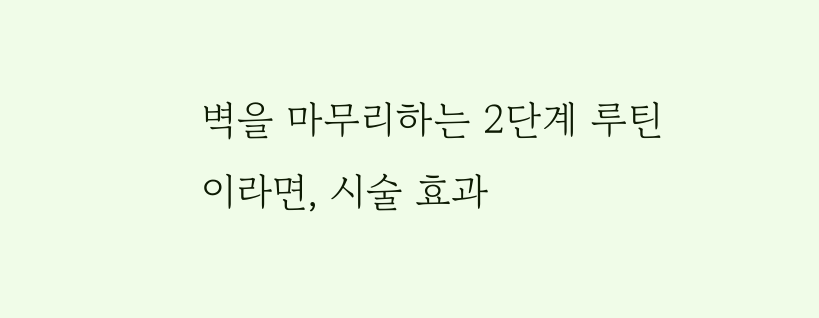벽을 마무리하는 2단계 루틴이라면, 시술 효과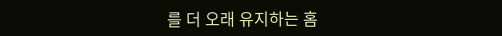를 더 오래 유지하는 홈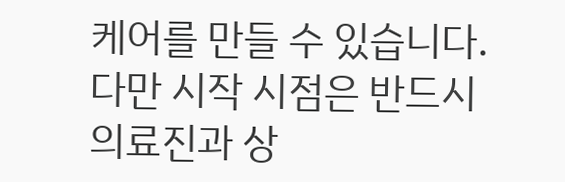케어를 만들 수 있습니다. 다만 시작 시점은 반드시 의료진과 상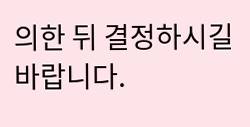의한 뒤 결정하시길 바랍니다.